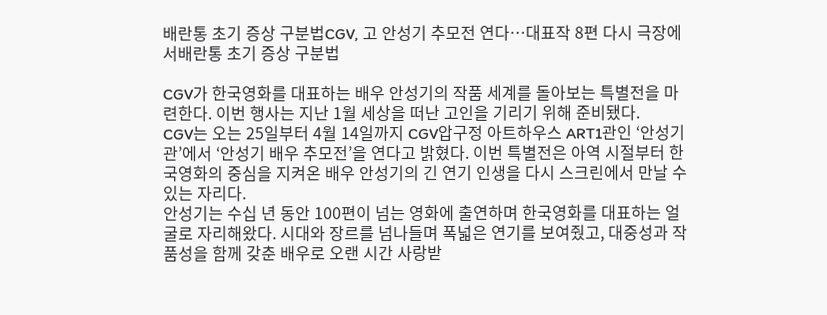배란통 초기 증상 구분법CGV, 고 안성기 추모전 연다…대표작 8편 다시 극장에서배란통 초기 증상 구분법

CGV가 한국영화를 대표하는 배우 안성기의 작품 세계를 돌아보는 특별전을 마련한다. 이번 행사는 지난 1월 세상을 떠난 고인을 기리기 위해 준비됐다.
CGV는 오는 25일부터 4월 14일까지 CGV압구정 아트하우스 ART1관인 ‘안성기관’에서 ‘안성기 배우 추모전’을 연다고 밝혔다. 이번 특별전은 아역 시절부터 한국영화의 중심을 지켜온 배우 안성기의 긴 연기 인생을 다시 스크린에서 만날 수 있는 자리다.
안성기는 수십 년 동안 100편이 넘는 영화에 출연하며 한국영화를 대표하는 얼굴로 자리해왔다. 시대와 장르를 넘나들며 폭넓은 연기를 보여줬고, 대중성과 작품성을 함께 갖춘 배우로 오랜 시간 사랑받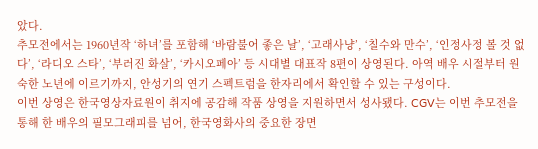았다.
추모전에서는 1960년작 ‘하녀’를 포함해 ‘바람불어 좋은 날’, ‘고래사냥’, ‘칠수와 만수’, ‘인정사정 볼 것 없다’, ‘라디오 스타’, ‘부러진 화살’, ‘카시오페아’ 등 시대별 대표작 8편이 상영된다. 아역 배우 시절부터 원숙한 노년에 이르기까지, 안성기의 연기 스펙트럼을 한자리에서 확인할 수 있는 구성이다.
이번 상영은 한국영상자료원이 취지에 공감해 작품 상영을 지원하면서 성사됐다. CGV는 이번 추모전을 통해 한 배우의 필모그래피를 넘어, 한국영화사의 중요한 장면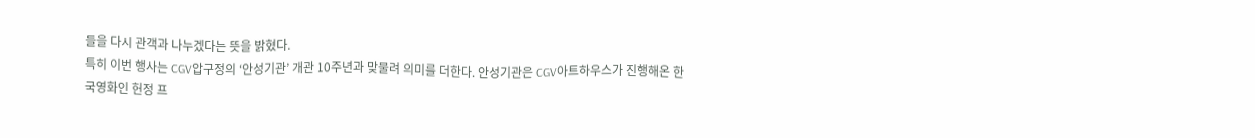들을 다시 관객과 나누겠다는 뜻을 밝혔다.
특히 이번 행사는 CGV압구정의 ‘안성기관’ 개관 10주년과 맞물려 의미를 더한다. 안성기관은 CGV아트하우스가 진행해온 한국영화인 헌정 프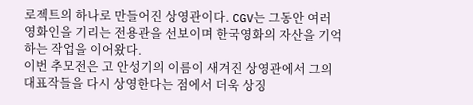로젝트의 하나로 만들어진 상영관이다. CGV는 그동안 여러 영화인을 기리는 전용관을 선보이며 한국영화의 자산을 기억하는 작업을 이어왔다.
이번 추모전은 고 안성기의 이름이 새겨진 상영관에서 그의 대표작들을 다시 상영한다는 점에서 더욱 상징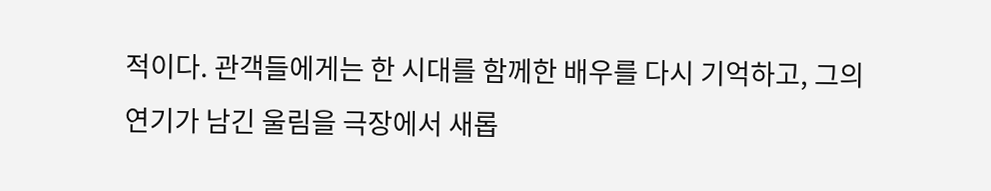적이다. 관객들에게는 한 시대를 함께한 배우를 다시 기억하고, 그의 연기가 남긴 울림을 극장에서 새롭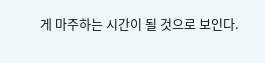게 마주하는 시간이 될 것으로 보인다.